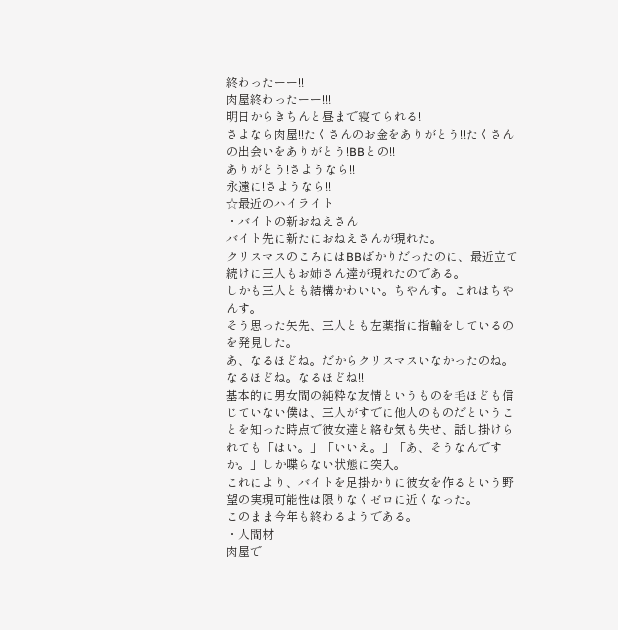終わったーー!!
肉屋終わったーー!!!
明日からきちんと昼まで寝てられる!
さよなら肉屋!!たくさんのお金をありがとう!!たくさんの出会いをありがとう!BBとの!!
ありがとう!さようなら!!
永遠に!さようなら!!
☆最近のハイライト
・バイトの新おねえさん
バイト先に新たにおねえさんが現れた。
クリスマスのころにはBBばかりだったのに、最近立て続けに三人もお姉さん達が現れたのである。
しかも三人とも結構かわいい。ちやんす。これはちやんす。
そう思った矢先、三人とも左薬指に指輪をしているのを発見した。
あ、なるほどね。だからクリスマスいなかったのね。なるほどね。なるほどね!!
基本的に男女間の純粋な友情というものを毛ほども信じていない僕は、三人がすでに他人のものだということを知った時点で彼女達と絡む気も失せ、話し掛けられても「はい。」「いいえ。」「あ、そうなんですか。」しか喋らない状態に突入。
これにより、バイトを足掛かりに彼女を作るという野望の実現可能性は限りなくゼロに近くなった。
このまま今年も終わるようである。
・人間材
肉屋で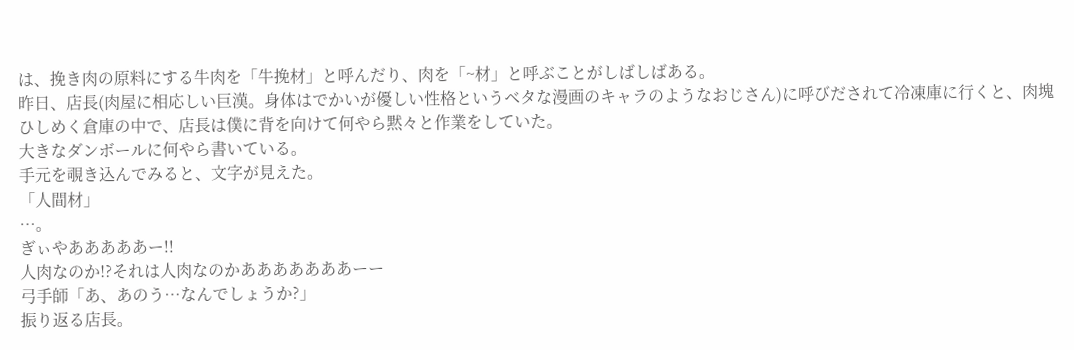は、挽き肉の原料にする牛肉を「牛挽材」と呼んだり、肉を「~材」と呼ぶことがしばしばある。
昨日、店長(肉屋に相応しい巨漢。身体はでかいが優しい性格というベタな漫画のキャラのようなおじさん)に呼びだされて冷凍庫に行くと、肉塊ひしめく倉庫の中で、店長は僕に背を向けて何やら黙々と作業をしていた。
大きなダンボールに何やら書いている。
手元を覗き込んでみると、文字が見えた。
「人間材」
…。
ぎぃやあああああー!!
人肉なのか!?それは人肉なのかあああああああーー
弓手師「あ、あのう…なんでしょうか?」
振り返る店長。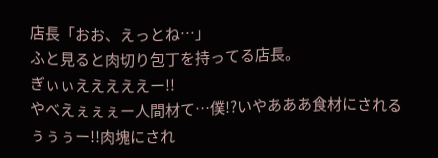店長「おお、えっとね…」
ふと見ると肉切り包丁を持ってる店長。
ぎぃぃえええええー!!
やべえぇぇぇー人間材て…僕!?いやあああ食材にされるぅぅぅー!!肉塊にされ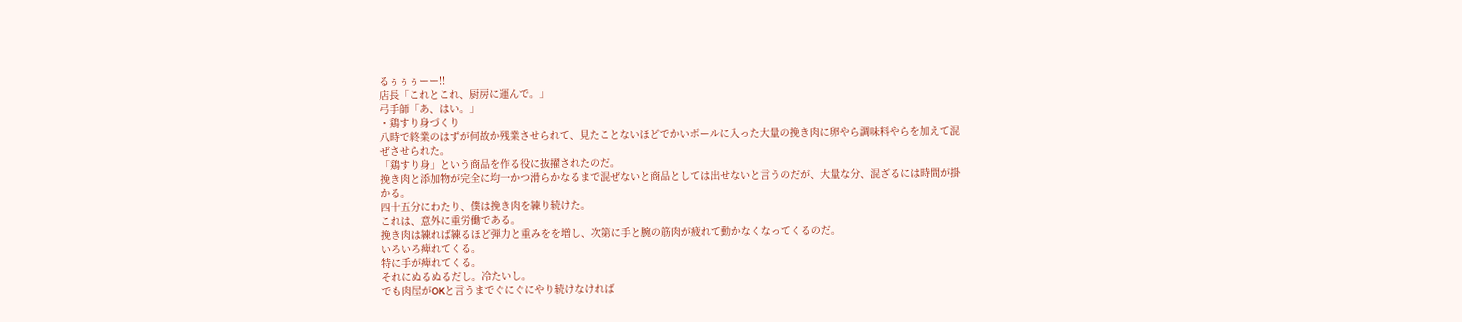るぅぅぅーー!!
店長「これとこれ、厨房に運んで。」
弓手師「あ、はい。」
・鶏すり身づくり
八時で終業のはずが何故か残業させられて、見たことないほどでかいボールに入った大量の挽き肉に卵やら調味料やらを加えて混ぜさせられた。
「鶏すり身」という商品を作る役に抜擢されたのだ。
挽き肉と添加物が完全に均一かつ滑らかなるまで混ぜないと商品としては出せないと言うのだが、大量な分、混ざるには時間が掛かる。
四十五分にわたり、僕は挽き肉を練り続けた。
これは、意外に重労働である。
挽き肉は練れば練るほど弾力と重みをを増し、次第に手と腕の筋肉が疲れて動かなくなってくるのだ。
いろいろ痺れてくる。
特に手が痺れてくる。
それにぬるぬるだし。冷たいし。
でも肉屋がOKと言うまでぐにぐにやり続けなければ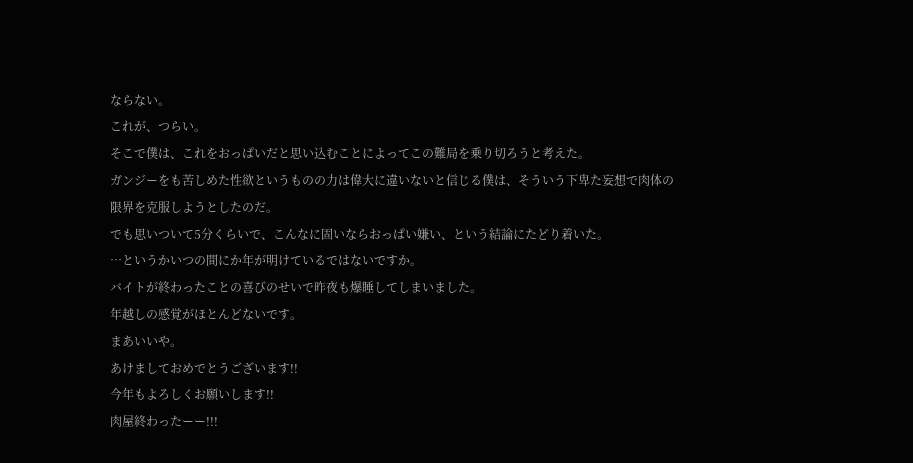ならない。
これが、つらい。
そこで僕は、これをおっぱいだと思い込むことによってこの難局を乗り切ろうと考えた。
ガンジーをも苦しめた性欲というものの力は偉大に違いないと信じる僕は、そういう下卑た妄想で肉体の限界を克服しようとしたのだ。
でも思いついて5分くらいで、こんなに固いならおっぱい嫌い、という結論にたどり着いた。
…というかいつの間にか年が明けているではないですか。
バイトが終わったことの喜びのせいで昨夜も爆睡してしまいました。
年越しの感覚がほとんどないです。
まあいいや。
あけましておめでとうございます!!
今年もよろしくお願いします!!
肉屋終わったーー!!!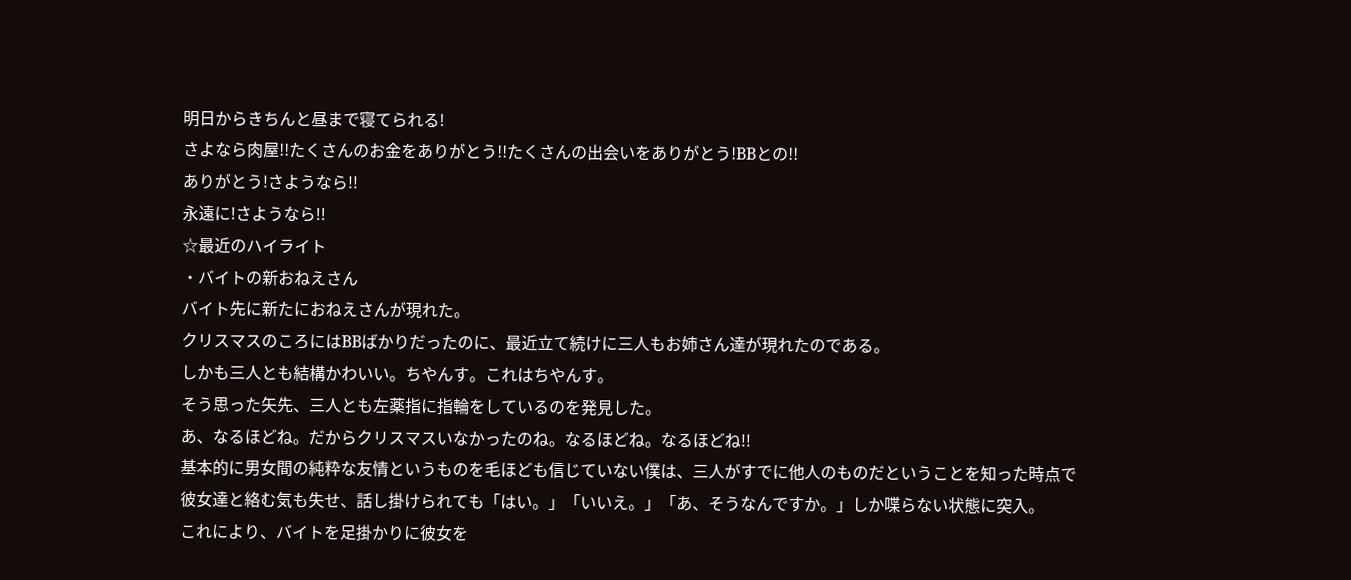明日からきちんと昼まで寝てられる!
さよなら肉屋!!たくさんのお金をありがとう!!たくさんの出会いをありがとう!BBとの!!
ありがとう!さようなら!!
永遠に!さようなら!!
☆最近のハイライト
・バイトの新おねえさん
バイト先に新たにおねえさんが現れた。
クリスマスのころにはBBばかりだったのに、最近立て続けに三人もお姉さん達が現れたのである。
しかも三人とも結構かわいい。ちやんす。これはちやんす。
そう思った矢先、三人とも左薬指に指輪をしているのを発見した。
あ、なるほどね。だからクリスマスいなかったのね。なるほどね。なるほどね!!
基本的に男女間の純粋な友情というものを毛ほども信じていない僕は、三人がすでに他人のものだということを知った時点で彼女達と絡む気も失せ、話し掛けられても「はい。」「いいえ。」「あ、そうなんですか。」しか喋らない状態に突入。
これにより、バイトを足掛かりに彼女を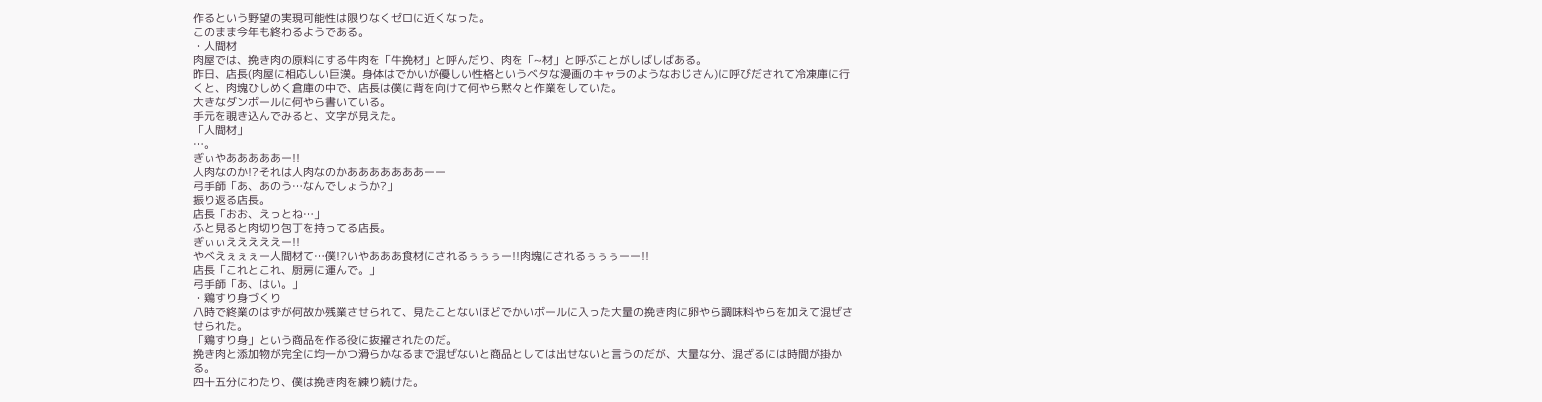作るという野望の実現可能性は限りなくゼロに近くなった。
このまま今年も終わるようである。
・人間材
肉屋では、挽き肉の原料にする牛肉を「牛挽材」と呼んだり、肉を「~材」と呼ぶことがしばしばある。
昨日、店長(肉屋に相応しい巨漢。身体はでかいが優しい性格というベタな漫画のキャラのようなおじさん)に呼びだされて冷凍庫に行くと、肉塊ひしめく倉庫の中で、店長は僕に背を向けて何やら黙々と作業をしていた。
大きなダンボールに何やら書いている。
手元を覗き込んでみると、文字が見えた。
「人間材」
…。
ぎぃやあああああー!!
人肉なのか!?それは人肉なのかあああああああーー
弓手師「あ、あのう…なんでしょうか?」
振り返る店長。
店長「おお、えっとね…」
ふと見ると肉切り包丁を持ってる店長。
ぎぃぃえええええー!!
やべえぇぇぇー人間材て…僕!?いやあああ食材にされるぅぅぅー!!肉塊にされるぅぅぅーー!!
店長「これとこれ、厨房に運んで。」
弓手師「あ、はい。」
・鶏すり身づくり
八時で終業のはずが何故か残業させられて、見たことないほどでかいボールに入った大量の挽き肉に卵やら調味料やらを加えて混ぜさせられた。
「鶏すり身」という商品を作る役に抜擢されたのだ。
挽き肉と添加物が完全に均一かつ滑らかなるまで混ぜないと商品としては出せないと言うのだが、大量な分、混ざるには時間が掛かる。
四十五分にわたり、僕は挽き肉を練り続けた。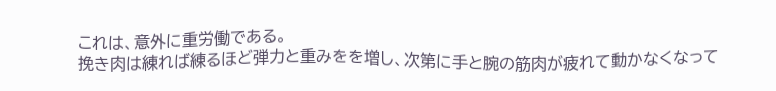これは、意外に重労働である。
挽き肉は練れば練るほど弾力と重みをを増し、次第に手と腕の筋肉が疲れて動かなくなって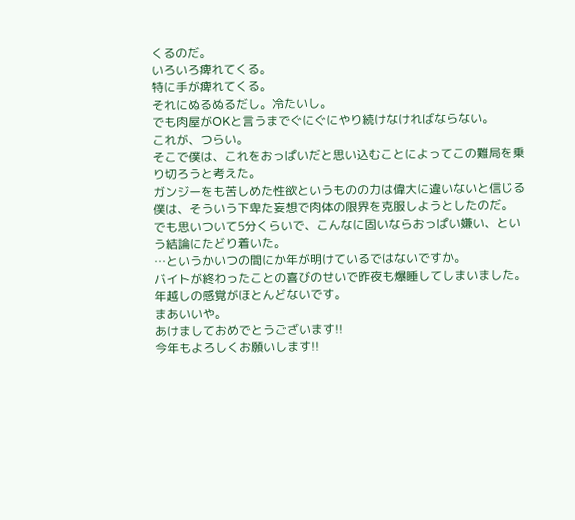くるのだ。
いろいろ痺れてくる。
特に手が痺れてくる。
それにぬるぬるだし。冷たいし。
でも肉屋がOKと言うまでぐにぐにやり続けなければならない。
これが、つらい。
そこで僕は、これをおっぱいだと思い込むことによってこの難局を乗り切ろうと考えた。
ガンジーをも苦しめた性欲というものの力は偉大に違いないと信じる僕は、そういう下卑た妄想で肉体の限界を克服しようとしたのだ。
でも思いついて5分くらいで、こんなに固いならおっぱい嫌い、という結論にたどり着いた。
…というかいつの間にか年が明けているではないですか。
バイトが終わったことの喜びのせいで昨夜も爆睡してしまいました。
年越しの感覚がほとんどないです。
まあいいや。
あけましておめでとうございます!!
今年もよろしくお願いします!!